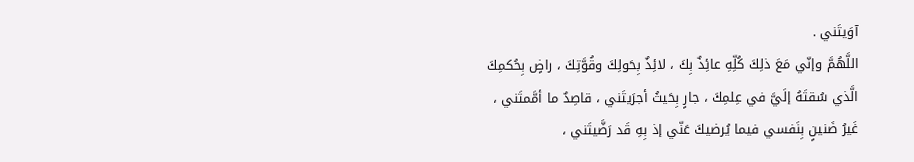آوَيتَني .
اللَّهُمَّ وإنّي مَعَ ذلِكَ كُلِّهِ عائِذٌ بِكَ ، لائِذٌ بِحَولِكَ وقُوَّتِكَ ، راضٍ بِحُكمِكَ الَّذي سُقتَهُ إلَيَّ في عِلمِكَ ، جارٍ بِحَيثُ أجرَيتَني ، قاصِدٌ ما أمَّمتَني ، غَيرُ ضَنينٍ بِنَفسي فيما يُرضيكَ عَنّي إذ بِهِ قَد رَضَّيتَني ،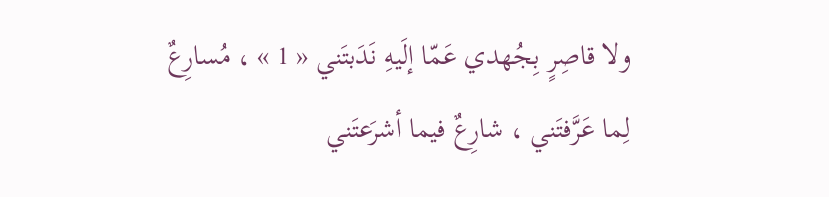ولا قاصِرٍ بِجُهدي عَمّا إلَيهِ نَدَبتَني « 1 » ، مُسارِعٌ لِما عَرَّفتَني ، شارِعٌ فيما أشرَعتَني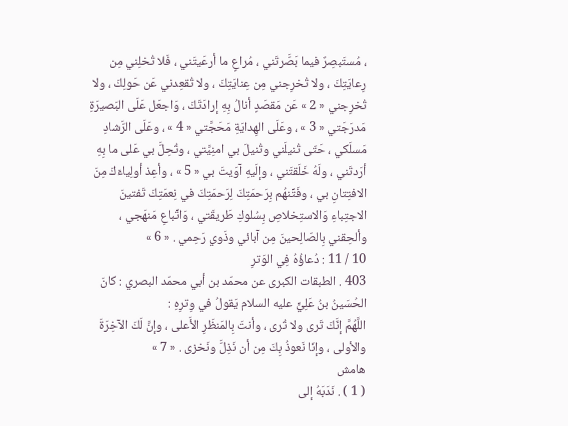، مُستَبصِرٌ فيما بَصَّرتَني ، مُراعٍ ما أرعَيتَني ، فَلا تُخلِني مِن رِعايَتِكَ ، ولا تُخرِجني مِن عِنايَتِكَ ، ولا تُقعِدني عَن حَولِكَ ، ولا تُخرِجني « 2 » عَن مَقصَدٍ أنالُ بِهِ إرادَتَكَ ، وَاجعَل عَلَى البَصيرَةِ مَدرَجَتي « 3 » ، وعَلَى الهِدايَةِ مَحَجَّتي « 4 » ، وعَلَى الرَّشادِ مَسلَكي ، حَتّى تُنيلَني وتُنيلَ بي امنِيَّتي ، وتُحِلَّ بي عَلى ما بِهِ أرَدتَني ، ولَهُ خَلَقتَني ، وإلَيهِ آوَيتَ بي « 5 » ، وأعِذ أولِياءَكَ مِنَ الافتِتانِ بي ، وفَتِّنهُم بِرَحمَتِكَ لِرَحمَتِكَ في نِعمَتِكَ تَفتينَ الاجتِباءِ وَالاستِخلاصِ بِسُلوكِ طَريقَتي ، وَاتِّباعِ مَنهَجي ، وألحِقني بِالصّالِحينَ مِن آبائي وذَوي رَحِمي . « 6 »
10 / 11 : دُعاؤُهُ فِي الوَترِ
403 . الطبقات الكبرى عن محمّد بن أبي محمّد البصري : كانَ الحُسَينُ بنُ عَلِيٍّ عليه السلام يَقولُ في وِترِهِ :
اللَّهُمَّ إنَّكَ تَرى ولا تُرى ، وأنتَ بِالمَنظَرِ الأَعلى ، وإنَّ لَكَ الآخِرَةَ والأولى ، وإنّا نَعوذُ بِكَ مِن أن نَذِلَّ ونَخزى . « 7 »
هامش
( 1 ) . نَدَبَهُ إلى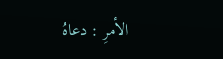الأمرِ : دعاهُ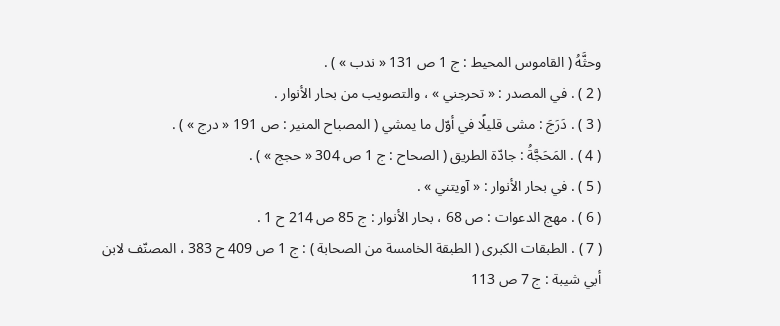وحثَّهُ ( القاموس المحيط : ج 1 ص 131 « ندب » ) .
( 2 ) . في المصدر : « تحرجني » ، والتصويب من بحار الأنوار .
( 3 ) . دَرَجَ : مشى قليلًا في أوّل ما يمشي ( المصباح المنير : ص 191 « درج » ) .
( 4 ) . المَحَجَّةُ : جادّة الطريق ( الصحاح : ج 1 ص 304 « حجج » ) .
( 5 ) . في بحار الأنوار : « آويتني » .
( 6 ) . مهج الدعوات : ص 68 ، بحار الأنوار : ج 85 ص 214 ح 1 .
( 7 ) . الطبقات الكبرى ( الطبقة الخامسة من الصحابة ) : ج 1 ص 409 ح 383 ، المصنّف لابن أبي شيبة : ج 7 ص 113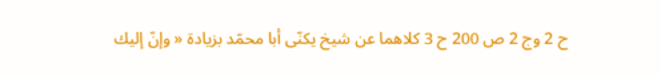ح 2 وج 2 ص 200 ح 3 كلاهما عن شيخ يكنّى أبا محمّد بزيادة « وإنّ إليك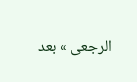الرجعى » بعد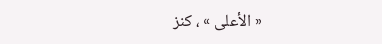« الأعلى » ، كنز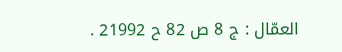العمّال : ج 8 ص 82 ح 21992 .